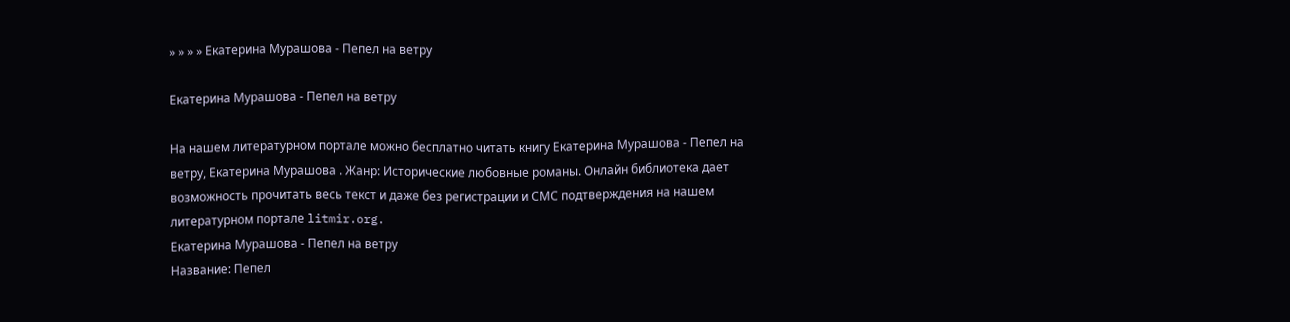» » » » Екатерина Мурашова - Пепел на ветру

Екатерина Мурашова - Пепел на ветру

На нашем литературном портале можно бесплатно читать книгу Екатерина Мурашова - Пепел на ветру, Екатерина Мурашова . Жанр: Исторические любовные романы. Онлайн библиотека дает возможность прочитать весь текст и даже без регистрации и СМС подтверждения на нашем литературном портале litmir.org.
Екатерина Мурашова - Пепел на ветру
Название: Пепел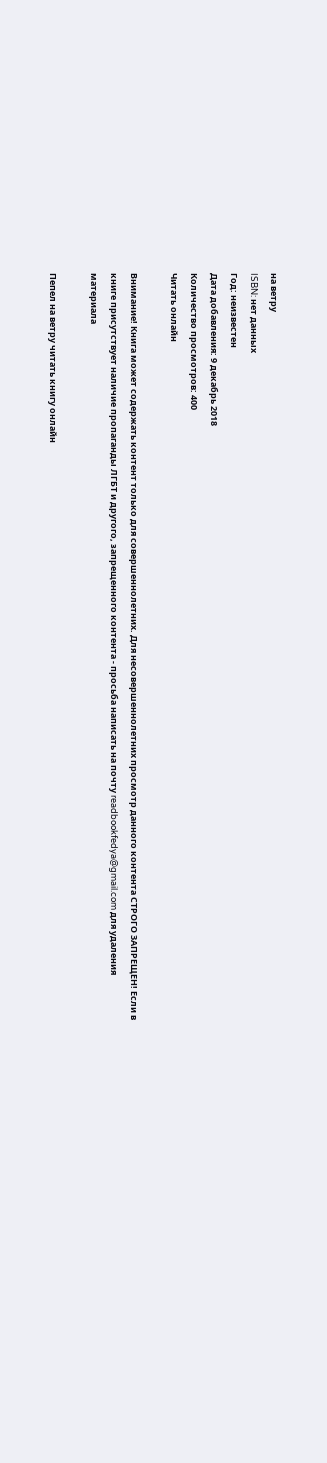на ветру
ISBN: нет данных
Год: неизвестен
Дата добавления: 9 декабрь 2018
Количество просмотров: 400
Читать онлайн

Внимание! Книга может содержать контент только для совершеннолетних. Для несовершеннолетних просмотр данного контента СТРОГО ЗАПРЕЩЕН! Если в книге присутствует наличие пропаганды ЛГБТ и другого, запрещенного контента - просьба написать на почту readbookfedya@gmail.com для удаления материала

Пепел на ветру читать книгу онлайн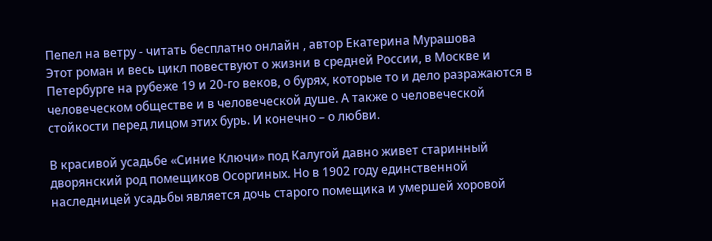Пепел на ветру - читать бесплатно онлайн , автор Екатерина Мурашова
Этот роман и весь цикл повествуют о жизни в средней России, в Москве и Петербурге на рубеже 19 и 20‑го веков, о бурях, которые то и дело разражаются в человеческом обществе и в человеческой душе. А также о человеческой стойкости перед лицом этих бурь. И конечно – о любви.

В красивой усадьбе «Синие Ключи» под Калугой давно живет старинный дворянский род помещиков Осоргиных. Но в 1902 году единственной наследницей усадьбы является дочь старого помещика и умершей хоровой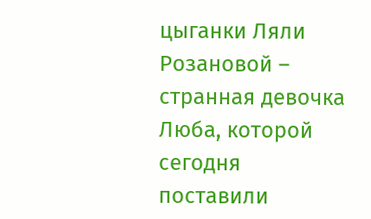цыганки Ляли Розановой – странная девочка Люба, которой сегодня поставили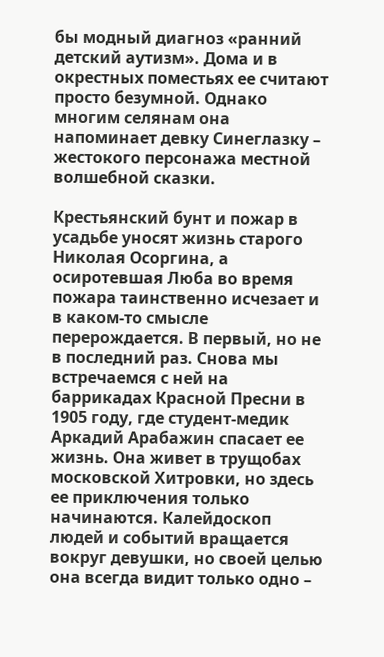бы модный диагноз «ранний детский аутизм». Дома и в окрестных поместьях ее считают просто безумной. Однако многим селянам она напоминает девку Синеглазку – жестокого персонажа местной волшебной сказки.

Крестьянский бунт и пожар в усадьбе уносят жизнь старого Николая Осоргина, а осиротевшая Люба во время пожара таинственно исчезает и в каком-то смысле перерождается. В первый, но не в последний раз. Снова мы встречаемся с ней на баррикадах Красной Пресни в 1905 году, где студент-медик Аркадий Арабажин спасает ее жизнь. Она живет в трущобах московской Хитровки, но здесь ее приключения только начинаются. Калейдоскоп людей и событий вращается вокруг девушки, но своей целью она всегда видит только одно –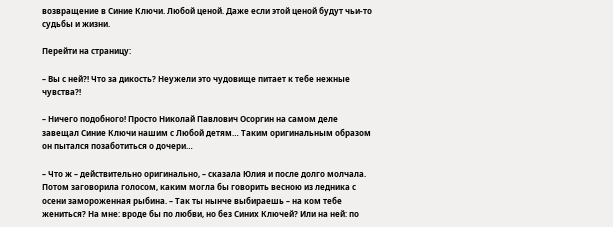возвращение в Синие Ключи. Любой ценой. Даже если этой ценой будут чьи-то судьбы и жизни.

Перейти на страницу:

– Вы с ней?! Что за дикость? Неужели это чудовище питает к тебе нежные чувства?!

– Ничего подобного! Просто Николай Павлович Осоргин на самом деле завещал Синие Ключи нашим с Любой детям… Таким оригинальным образом он пытался позаботиться о дочери…

– Что ж – действительно оригинально, – сказала Юлия и после долго молчала. Потом заговорила голосом, каким могла бы говорить весною из ледника с осени замороженная рыбина. – Так ты нынче выбираешь – на ком тебе жениться? На мне: вроде бы по любви, но без Синих Ключей? Или на ней: по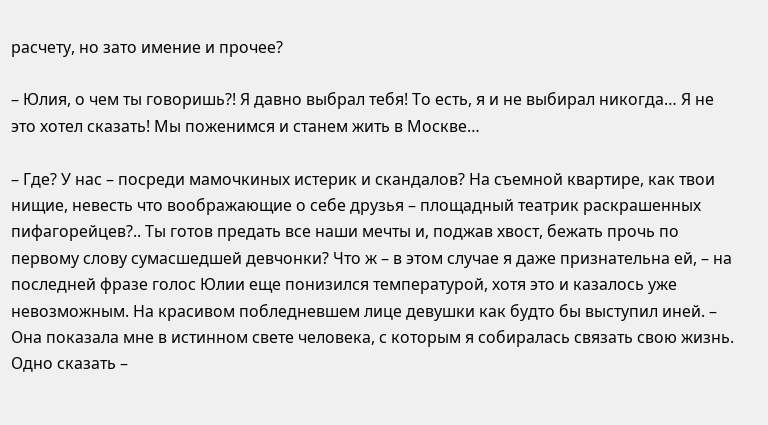расчету, но зато имение и прочее?

– Юлия, о чем ты говоришь?! Я давно выбрал тебя! То есть, я и не выбирал никогда… Я не это хотел сказать! Мы поженимся и станем жить в Москве…

– Где? У нас – посреди мамочкиных истерик и скандалов? На съемной квартире, как твои нищие, невесть что воображающие о себе друзья – площадный театрик раскрашенных пифагорейцев?.. Ты готов предать все наши мечты и, поджав хвост, бежать прочь по первому слову сумасшедшей девчонки? Что ж – в этом случае я даже признательна ей, – на последней фразе голос Юлии еще понизился температурой, хотя это и казалось уже невозможным. На красивом побледневшем лице девушки как будто бы выступил иней. – Она показала мне в истинном свете человека, с которым я собиралась связать свою жизнь. Одно сказать –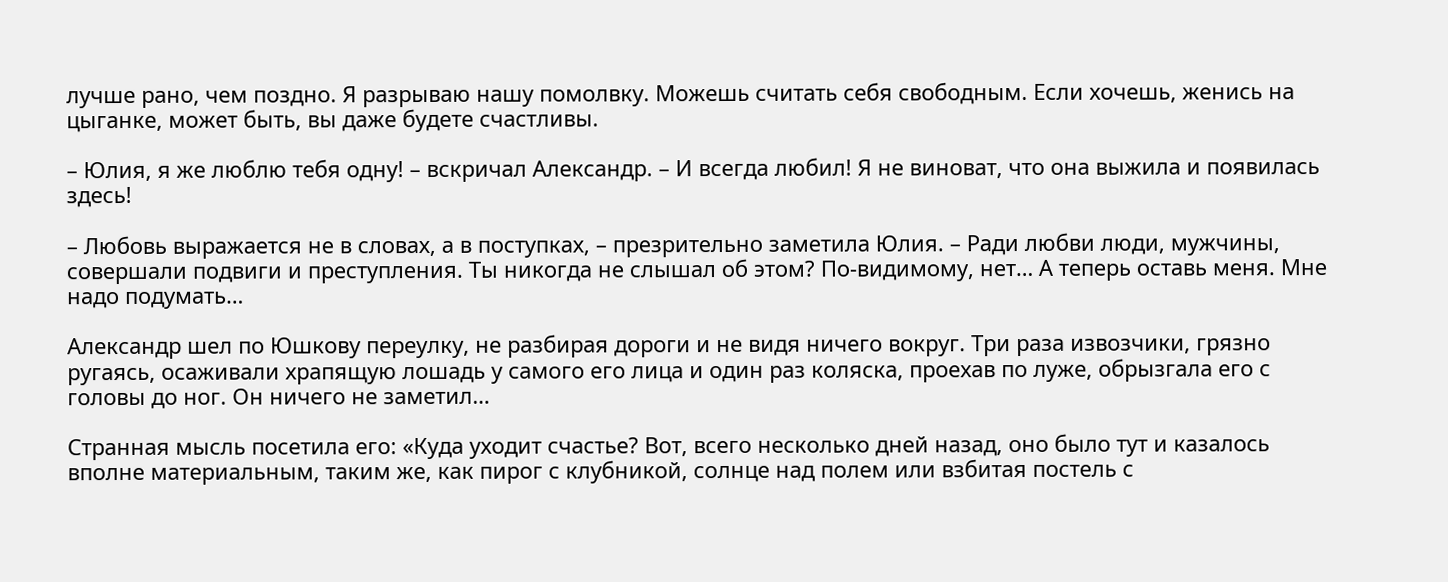лучше рано, чем поздно. Я разрываю нашу помолвку. Можешь считать себя свободным. Если хочешь, женись на цыганке, может быть, вы даже будете счастливы.

– Юлия, я же люблю тебя одну! – вскричал Александр. – И всегда любил! Я не виноват, что она выжила и появилась здесь!

– Любовь выражается не в словах, а в поступках, – презрительно заметила Юлия. – Ради любви люди, мужчины, совершали подвиги и преступления. Ты никогда не слышал об этом? По-видимому, нет… А теперь оставь меня. Мне надо подумать…

Александр шел по Юшкову переулку, не разбирая дороги и не видя ничего вокруг. Три раза извозчики, грязно ругаясь, осаживали храпящую лошадь у самого его лица и один раз коляска, проехав по луже, обрызгала его с головы до ног. Он ничего не заметил…

Странная мысль посетила его: «Куда уходит счастье? Вот, всего несколько дней назад, оно было тут и казалось вполне материальным, таким же, как пирог с клубникой, солнце над полем или взбитая постель с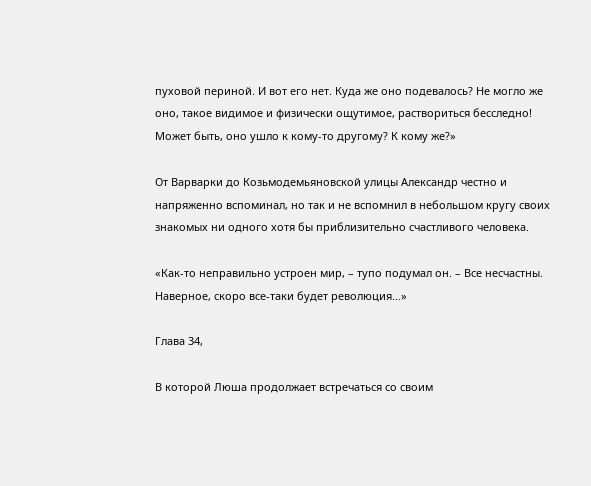пуховой периной. И вот его нет. Куда же оно подевалось? Не могло же оно, такое видимое и физически ощутимое, раствориться бесследно! Может быть, оно ушло к кому-то другому? К кому же?»

От Варварки до Козьмодемьяновской улицы Александр честно и напряженно вспоминал, но так и не вспомнил в небольшом кругу своих знакомых ни одного хотя бы приблизительно счастливого человека.

«Как-то неправильно устроен мир, – тупо подумал он. – Все несчастны. Наверное, скоро все-таки будет революция…»

Глава 34,

В которой Люша продолжает встречаться со своим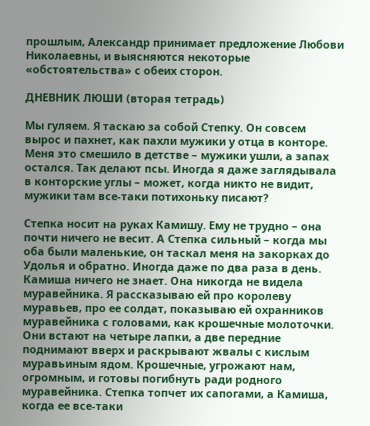прошлым, Александр принимает предложение Любови Николаевны, и выясняются некоторые «обстоятельства» с обеих сторон.

ДНЕВНИК ЛЮШИ (вторая тетрадь)

Мы гуляем. Я таскаю за собой Степку. Он совсем вырос и пахнет, как пахли мужики у отца в конторе. Меня это смешило в детстве – мужики ушли, а запах остался. Так делают псы. Иногда я даже заглядывала в конторские углы – может, когда никто не видит, мужики там все-таки потихоньку писают?

Степка носит на руках Камишу. Ему не трудно – она почти ничего не весит. А Степка сильный – когда мы оба были маленькие, он таскал меня на закорках до Удолья и обратно. Иногда даже по два раза в день. Камиша ничего не знает. Она никогда не видела муравейника. Я рассказываю ей про королеву муравьев, про ее солдат, показываю ей охранников муравейника с головами, как крошечные молоточки. Они встают на четыре лапки, а две передние поднимают вверх и раскрывают жвалы с кислым муравьиным ядом. Крошечные, угрожают нам, огромным, и готовы погибнуть ради родного муравейника. Степка топчет их сапогами, а Камиша, когда ее все-таки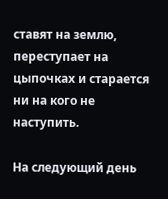ставят на землю, переступает на цыпочках и старается ни на кого не наступить.

На следующий день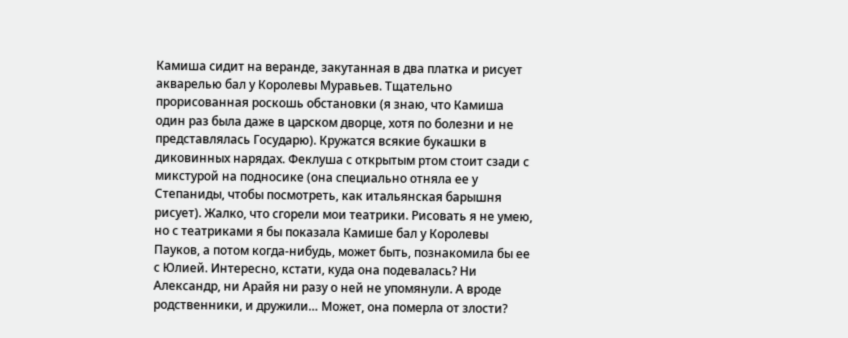Камиша сидит на веранде, закутанная в два платка и рисует акварелью бал у Королевы Муравьев. Тщательно прорисованная роскошь обстановки (я знаю, что Камиша один раз была даже в царском дворце, хотя по болезни и не представлялась Государю). Кружатся всякие букашки в диковинных нарядах. Феклуша с открытым ртом стоит сзади с микстурой на подносике (она специально отняла ее у Степаниды, чтобы посмотреть, как итальянская барышня рисует). Жалко, что сгорели мои театрики. Рисовать я не умею, но с театриками я бы показала Камише бал у Королевы Пауков, а потом когда-нибудь, может быть, познакомила бы ее с Юлией. Интересно, кстати, куда она подевалась? Ни Александр, ни Арайя ни разу о ней не упомянули. А вроде родственники, и дружили… Может, она померла от злости?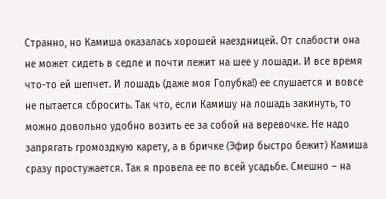Странно, но Камиша оказалась хорошей наездницей. От слабости она не может сидеть в седле и почти лежит на шее у лошади. И все время что-то ей шепчет. И лошадь (даже моя Голубка!) ее слушается и вовсе не пытается сбросить. Так что, если Камишу на лошадь закинуть, то можно довольно удобно возить ее за собой на веревочке. Не надо запрягать громоздкую карету, а в бричке (Эфир быстро бежит) Камиша сразу простужается. Так я провела ее по всей усадьбе. Смешно – на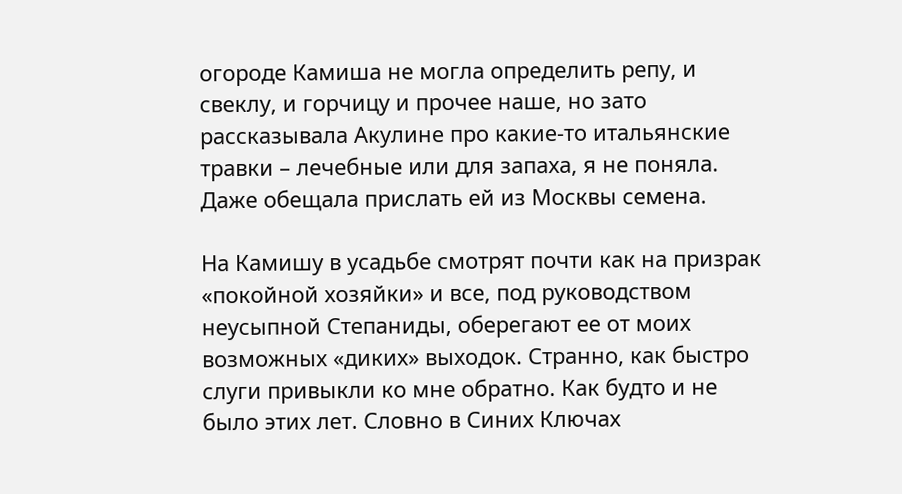огороде Камиша не могла определить репу, и свеклу, и горчицу и прочее наше, но зато рассказывала Акулине про какие-то итальянские травки – лечебные или для запаха, я не поняла. Даже обещала прислать ей из Москвы семена.

На Камишу в усадьбе смотрят почти как на призрак «покойной хозяйки» и все, под руководством неусыпной Степаниды, оберегают ее от моих возможных «диких» выходок. Странно, как быстро слуги привыкли ко мне обратно. Как будто и не было этих лет. Словно в Синих Ключах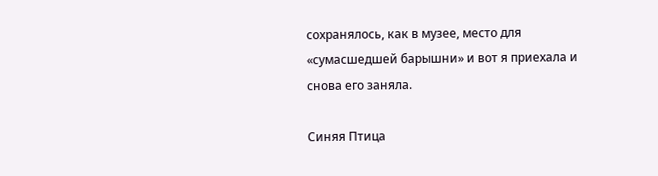сохранялось, как в музее, место для «сумасшедшей барышни» и вот я приехала и снова его заняла.

Синяя Птица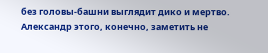без головы-башни выглядит дико и мертво. Александр этого, конечно, заметить не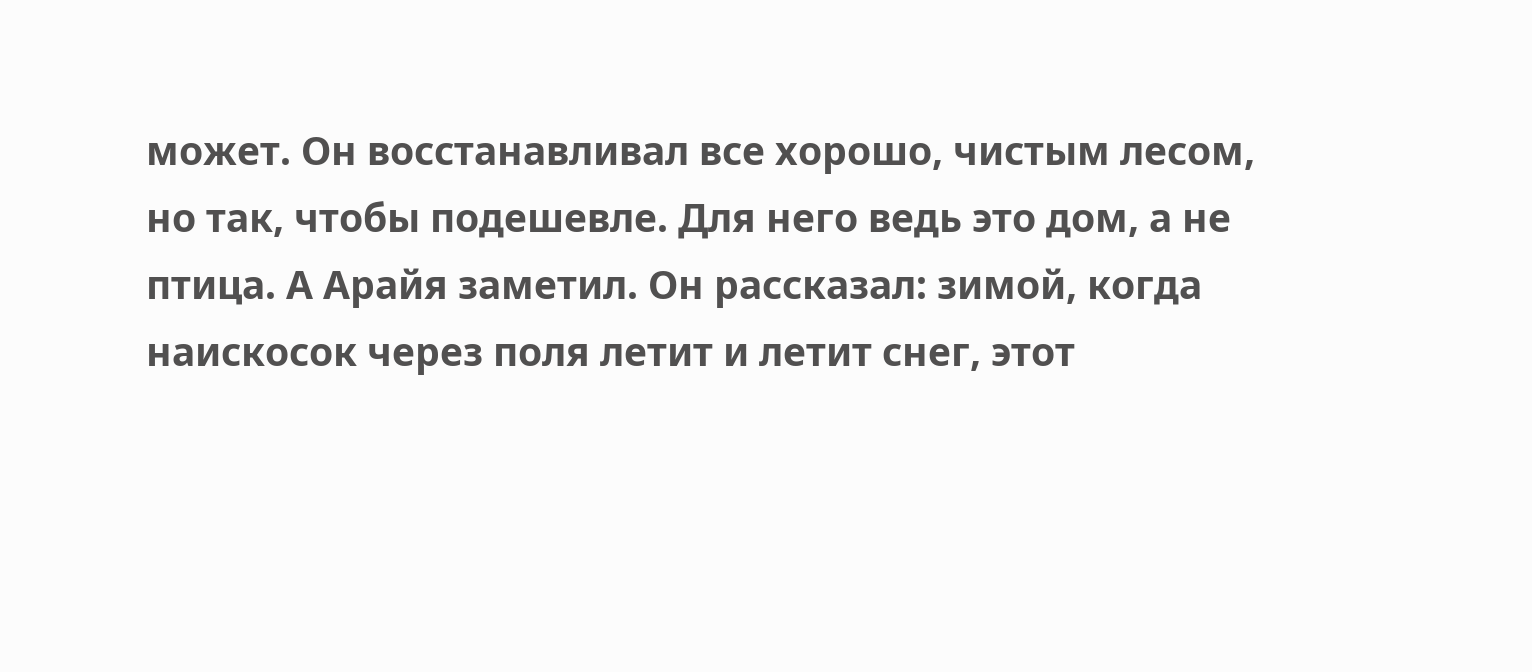может. Он восстанавливал все хорошо, чистым лесом, но так, чтобы подешевле. Для него ведь это дом, а не птица. А Арайя заметил. Он рассказал: зимой, когда наискосок через поля летит и летит снег, этот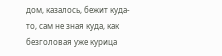дом, казалось, бежит куда-то, сам не зная куда, как безголовая уже курица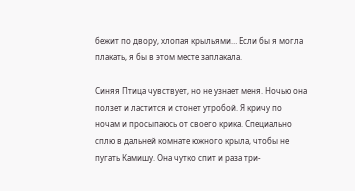бежит по двору, хлопая крыльями… Если бы я могла плакать, я бы в этом месте заплакала.

Синяя Птица чувствует, но не узнает меня. Ночью она ползет и ластится и стонет утробой. Я кричу по ночам и просыпаюсь от своего крика. Специально сплю в дальней комнате южного крыла, чтобы не пугать Камишу. Она чутко спит и раза три-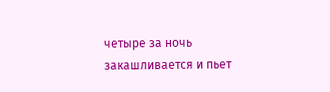четыре за ночь закашливается и пьет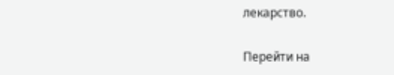лекарство.

Перейти на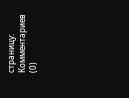страницу:
Комментариев (0)